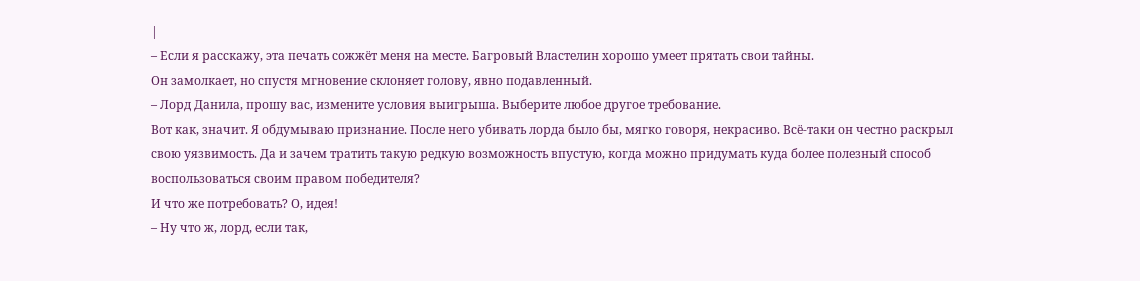|
– Если я расскажу, эта печать сожжёт меня на месте. Багровый Властелин хорошо умеет прятать свои тайны.
Он замолкает, но спустя мгновение склоняет голову, явно подавленный.
– Лорд Данила, прошу вас, измените условия выигрыша. Выберите любое другое требование.
Вот как, значит. Я обдумываю признание. После него убивать лорда было бы, мягко говоря, некрасиво. Всё-таки он честно раскрыл свою уязвимость. Да и зачем тратить такую редкую возможность впустую, когда можно придумать куда более полезный способ воспользоваться своим правом победителя?
И что же потребовать? О, идея!
– Ну что ж, лорд, если так,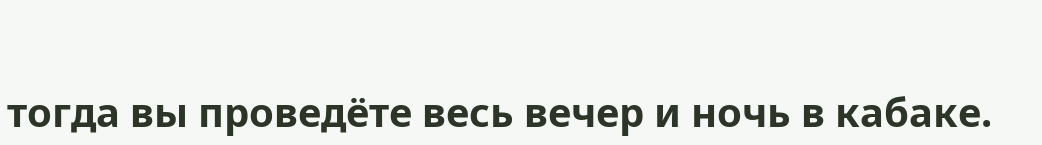тогда вы проведёте весь вечер и ночь в кабаке.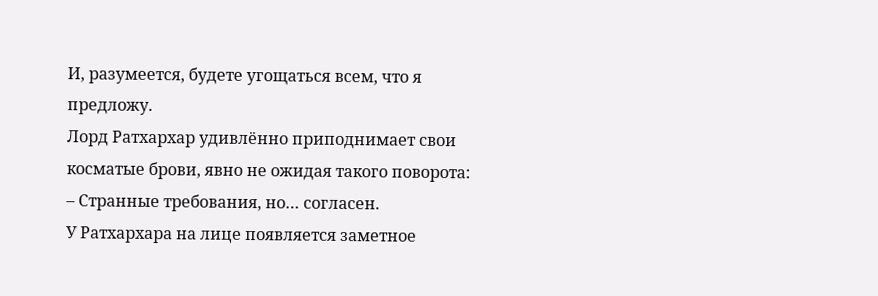И, разумеется, будете угощаться всем, что я предложу.
Лорд Ратхархар удивлённо приподнимает свои косматые брови, явно не ожидая такого поворота:
– Странные требования, но… согласен.
У Ратхархара на лице появляется заметное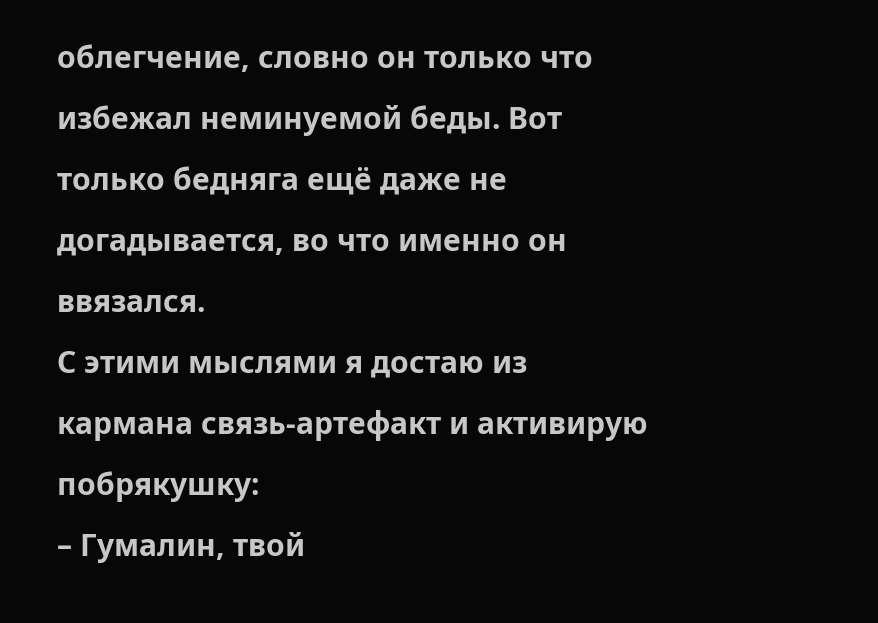облегчение, словно он только что избежал неминуемой беды. Вот только бедняга ещё даже не догадывается, во что именно он ввязался.
С этими мыслями я достаю из кармана связь-артефакт и активирую побрякушку:
– Гумалин, твой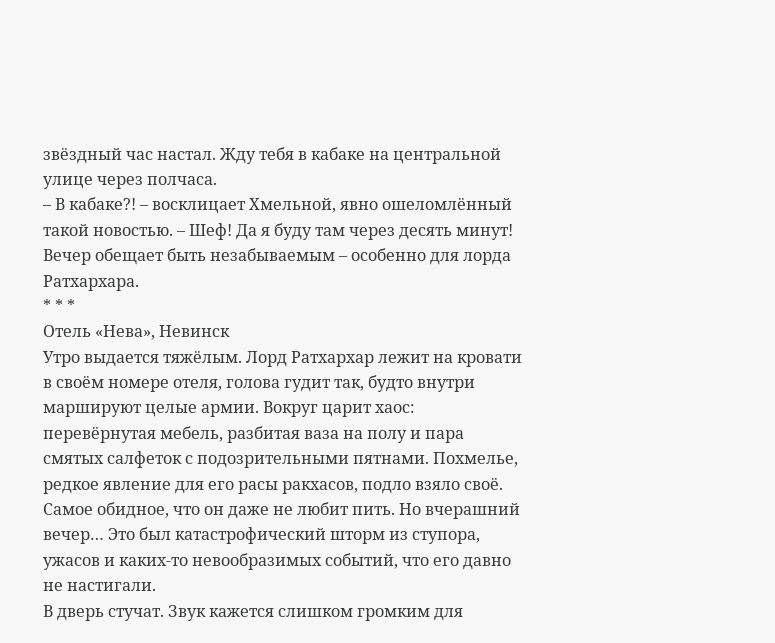звёздный час настал. Жду тебя в кабаке на центральной улице через полчаса.
– В кабаке?! – восклицает Хмельной, явно ошеломлённый такой новостью. – Шеф! Да я буду там через десять минут!
Вечер обещает быть незабываемым – особенно для лорда Ратхархара.
* * *
Отель «Нева», Невинск
Утро выдается тяжёлым. Лорд Ратхархар лежит на кровати в своём номере отеля, голова гудит так, будто внутри маршируют целые армии. Вокруг царит хаос: перевёрнутая мебель, разбитая ваза на полу и пара смятых салфеток с подозрительными пятнами. Похмелье, редкое явление для его расы ракхасов, подло взяло своё. Самое обидное, что он даже не любит пить. Но вчерашний вечер… Это был катастрофический шторм из ступора, ужасов и каких-то невообразимых событий, что его давно не настигали.
В дверь стучат. Звук кажется слишком громким для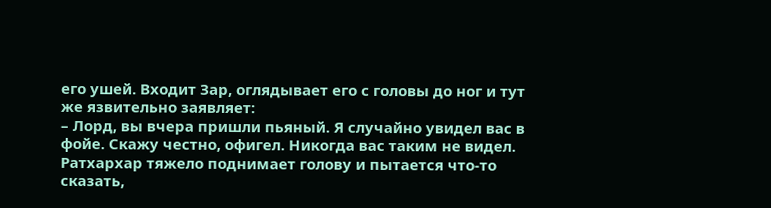его ушей. Входит Зар, оглядывает его с головы до ног и тут же язвительно заявляет:
– Лорд, вы вчера пришли пьяный. Я случайно увидел вас в фойе. Скажу честно, офигел. Никогда вас таким не видел.
Ратхархар тяжело поднимает голову и пытается что-то сказать,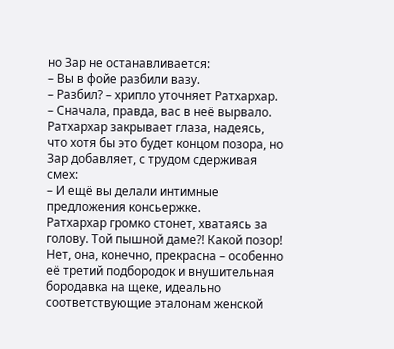но Зар не останавливается:
– Вы в фойе разбили вазу.
– Разбил? – хрипло уточняет Ратхархар.
– Сначала, правда, вас в неё вырвало.
Ратхархар закрывает глаза, надеясь, что хотя бы это будет концом позора, но Зар добавляет, с трудом сдерживая смех:
– И ещё вы делали интимные предложения консьержке.
Ратхархар громко стонет, хватаясь за голову. Той пышной даме?! Какой позор! Нет, она, конечно, прекрасна – особенно её третий подбородок и внушительная бородавка на щеке, идеально соответствующие эталонам женской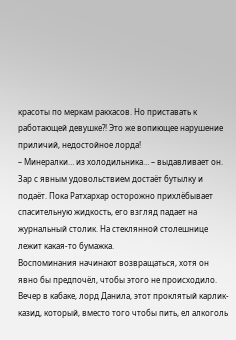красоты по меркам ракхасов. Но приставать к работающей девушке?! Это же вопиющее нарушение приличий, недостойное лорда!
– Минералки… из холодильника… – выдавливает он.
Зар с явным удовольствием достаёт бутылку и подаёт. Пока Ратхархар осторожно прихлёбывает спасительную жидкость, его взгляд падает на журнальный столик. На стеклянной столешнице лежит какая-то бумажка.
Воспоминания начинают возвращаться, хотя он явно бы предпочёл, чтобы этого не происходило. Вечер в кабаке, лорд Данила, этот проклятый карлик-казид, который, вместо того чтобы пить, ел алкоголь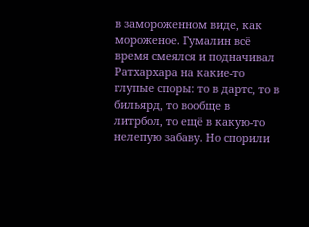в замороженном виде, как мороженое. Гумалин всё время смеялся и подначивал Ратхархара на какие-то глупые споры: то в дартс, то в бильярд, то вообще в литрбол, то ещё в какую-то нелепую забаву. Но спорили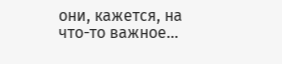они, кажется, на что-то важное…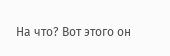На что? Вот этого он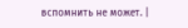вспомнить не может. |